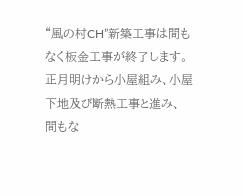“風の村CH”新築工事は間もなく板金工事が終了します。
正月明けから小屋組み、小屋下地及び断熱工事と進み、
間もな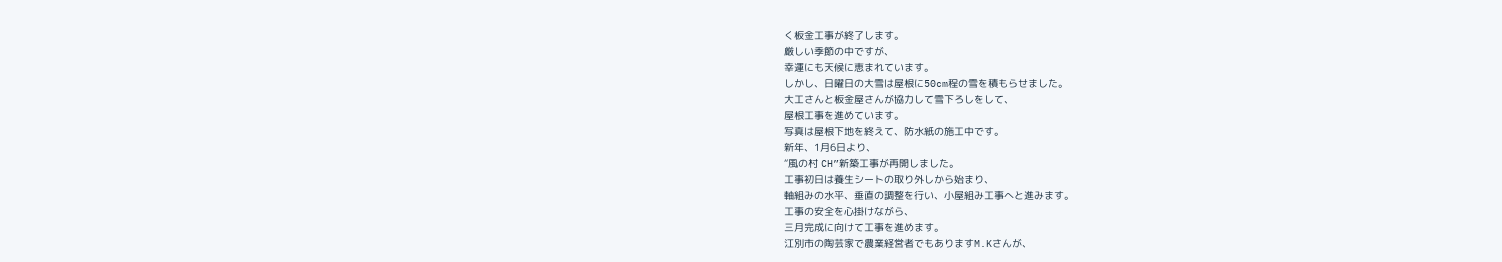く板金工事が終了します。
厳しい季節の中ですが、
幸運にも天候に恵まれています。
しかし、日曜日の大雪は屋根に50cm程の雪を積もらせました。
大工さんと板金屋さんが協力して雪下ろしをして、
屋根工事を進めています。
写真は屋根下地を終えて、防水紙の施工中です。
新年、1月6日より、
“風の村 CH”新築工事が再開しました。
工事初日は養生シートの取り外しから始まり、
軸組みの水平、垂直の調整を行い、小屋組み工事へと進みます。
工事の安全を心掛けながら、
三月完成に向けて工事を進めます。
江別市の陶芸家で農業経営者でもありますM.Kさんが、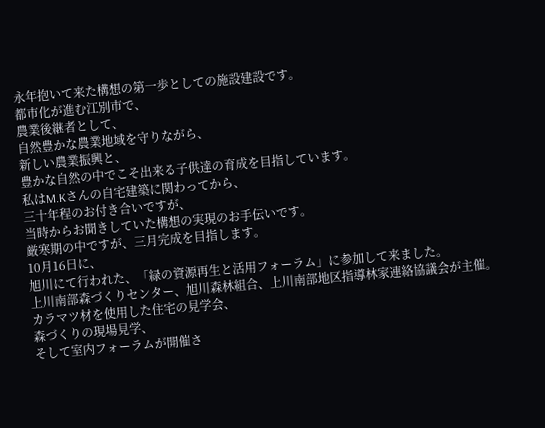永年抱いて来た構想の第一歩としての施設建設です。
都市化が進む江別市で、
農業後継者として、
自然豊かな農業地域を守りながら、
新しい農業振興と、
豊かな自然の中でこそ出来る子供達の育成を目指しています。
私はM.Kさんの自宅建築に関わってから、
三十年程のお付き合いですが、
当時からお聞きしていた構想の実現のお手伝いです。
厳寒期の中ですが、三月完成を目指します。
10月16日に、
旭川にて行われた、「緑の資源再生と活用フォーラム」に参加して来ました。
上川南部森づくりセンター、旭川森林組合、上川南部地区指導林家連絡協議会が主催。
カラマツ材を使用した住宅の見学会、
森づくりの現場見学、
そして室内フォーラムが開催さ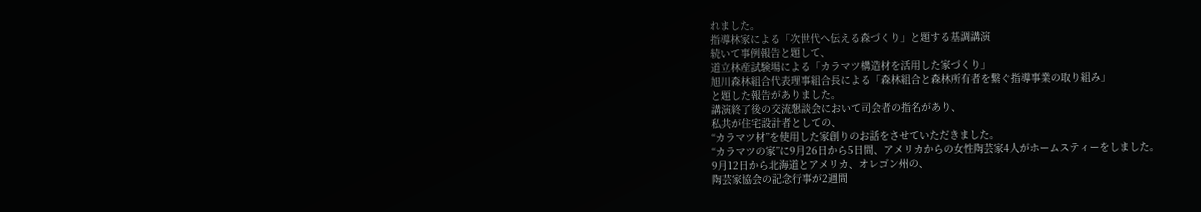れました。
指導林家による「次世代へ伝える森づくり」と題する基調講演
続いて事例報告と題して、
道立林産試験場による「カラマツ構造材を活用した家づくり」
旭川森林組合代表理事組合長による「森林組合と森林所有者を繋ぐ指導事業の取り組み」
と題した報告がありました。
講演終了後の交流懇談会において司会者の指名があり、
私共が住宅設計者としての、
“カラマツ材”を使用した家創りのお話をさせていただきました。
“カラマツの家”に9月26日から5日間、アメリカからの女性陶芸家4人がホームスティーをしました。
9月12日から北海道とアメリカ、オレゴン州の、
陶芸家協会の記念行事が2週間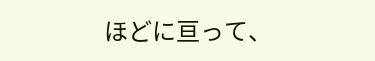ほどに亘って、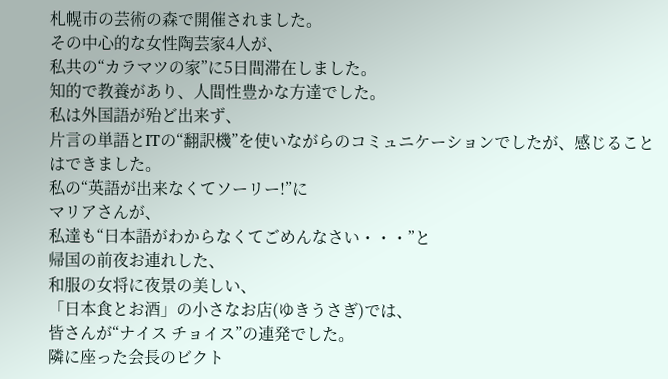札幌市の芸術の森で開催されました。
その中心的な女性陶芸家4人が、
私共の“カラマツの家”に5日間滞在しました。
知的で教養があり、人間性豊かな方達でした。
私は外国語が殆ど出来ず、
片言の単語とITの“翻訳機”を使いながらのコミュニケーションでしたが、感じることはできました。
私の“英語が出来なくてソーリー!”に
マリアさんが、
私達も“日本語がわからなくてごめんなさい・・・”と
帰国の前夜お連れした、
和服の女将に夜景の美しい、
「日本食とお酒」の小さなお店(ゆきうさぎ)では、
皆さんが“ナイス チョイス”の連発でした。
隣に座った会長のビクト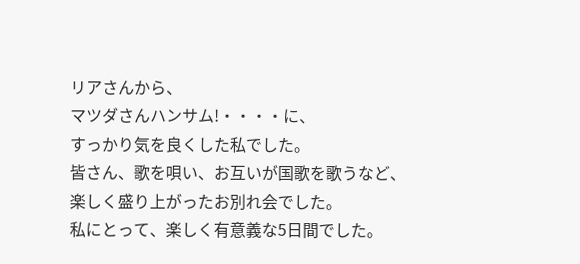リアさんから、
マツダさんハンサム!・・・・に、
すっかり気を良くした私でした。
皆さん、歌を唄い、お互いが国歌を歌うなど、
楽しく盛り上がったお別れ会でした。
私にとって、楽しく有意義な5日間でした。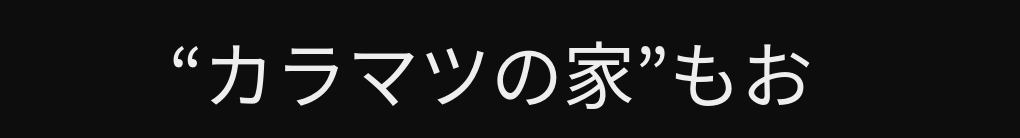“カラマツの家”もお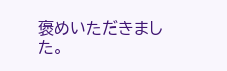褒めいただきました。